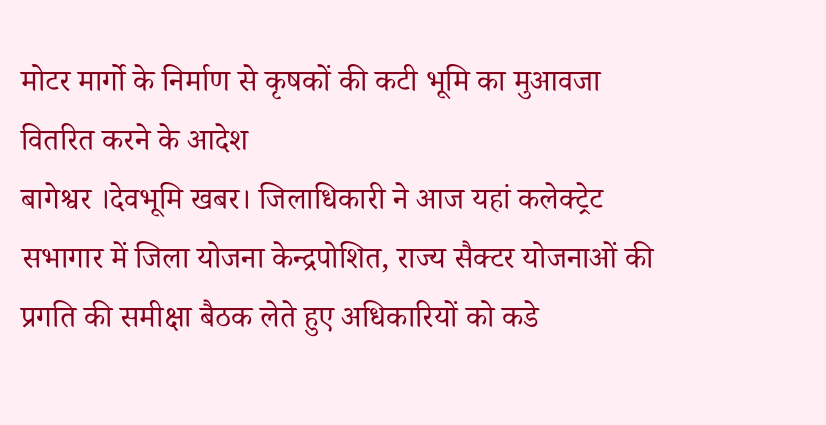मोटर मार्गो के निर्माण से कृषकों की कटी भूमि का मुआवजा वितरित करने के आदेश
बागेश्वर ।देवभूमि खबर। जिलाधिकारी ने आज यहां कलेक्ट्रेट सभागार में जिला योजना केन्द्रपोशित, राज्य सैक्टर योजनाओं की प्रगति की समीक्षा बैठक लेते हुए अधिकारियों को कडे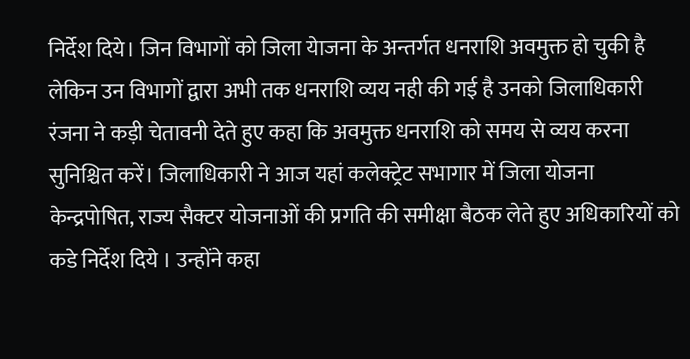निर्देश दिये। जिन विभागों को जिला येाजना के अन्तर्गत धनराशि अवमुक्त हो चुकी है लेकिन उन विभागों द्वारा अभी तक धनराशि व्यय नही की गई है उनको जिलाधिकारी रंजना ने कड़ी चेतावनी देते हुए कहा कि अवमुक्त धनराशि को समय से व्यय करना सुनिश्चित करें। जिलाधिकारी ने आज यहां कलेक्ट्रेट सभागार में जिला योजना केन्द्रपोषित, राज्य सैक्टर योजनाओं की प्रगति की समीक्षा बैठक लेते हुए अधिकारियों को कडे निर्देश दिये । उन्होंने कहा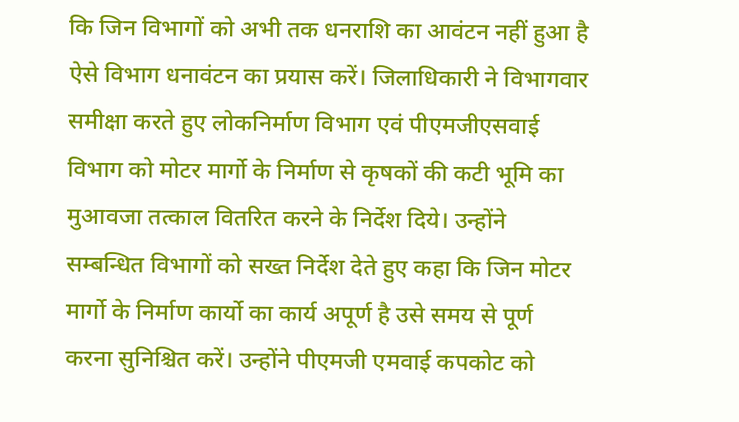कि जिन विभागों को अभी तक धनराशि का आवंटन नहीं हुआ है ऐसे विभाग धनावंटन का प्रयास करें। जिलाधिकारी ने विभागवार समीक्षा करते हुए लोकनिर्माण विभाग एवं पीएमजीएसवाई विभाग को मोटर मार्गो के निर्माण से कृषकों की कटी भूमि का मुआवजा तत्काल वितरित करने के निर्देश दिये। उन्होंने सम्बन्धित विभागों को सख्त निर्देश देते हुए कहा कि जिन मोटर मार्गो के निर्माण कार्यो का कार्य अपूर्ण है उसे समय से पूर्ण करना सुनिश्चित करें। उन्होंने पीएमजी एमवाई कपकोट को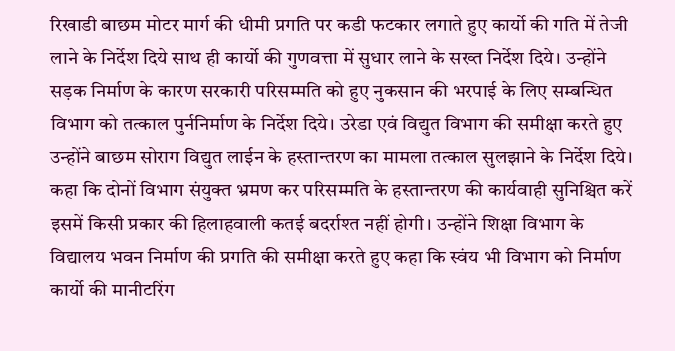रिखाडी बाछम मोटर मार्ग की धीमी प्रगति पर कडी फटकार लगाते हुए कार्यो की गति में तेजी लाने के निर्देश दिये साथ ही कार्यो की गुणवत्ता में सुधार लाने के सख्त निर्देश दिये। उन्होंने सड़क निर्माण के कारण सरकारी परिसम्मति को हुए नुकसान की भरपाई के लिए सम्बन्धित विभाग को तत्काल पुर्ननिर्माण के निर्देश दिये। उरेडा एवं विद्युत विभाग की समीक्षा करते हुए उन्होंने बाछम सोराग विद्युत लाईन के हस्तान्तरण का मामला तत्काल सुलझाने के निर्देश दिये। कहा कि दोनों विभाग संयुक्त भ्रमण कर परिसम्मति के हस्तान्तरण की कार्यवाही सुनिश्चित करें इसमें किसी प्रकार की हिलाहवाली कतई बदर्राश्त नहीं होगी। उन्होंने शिक्षा विभाग के विद्यालय भवन निर्माण की प्रगति की समीक्षा करते हुए कहा कि स्वंय भी विभाग को निर्माण कार्यो की मानीटरिंग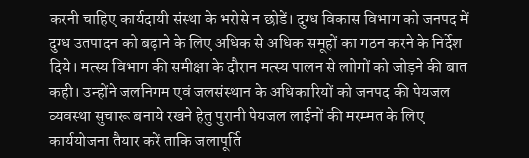करनी चाहिए कार्यदायी संस्था के भरोसे न छोडें। दुग्ध विकास विभाग को जनपद में दुग्ध उतपादन को बढ़ाने के लिए अधिक से अधिक समूहों का गठन करने के निर्देश दिये। मत्स्य विभाग की समीक्षा के दौरान मत्स्य पालन से लाोगों को जोड़ने की बात कही। उन्होंने जलनिगम एवं जलसंस्थान के अधिकारियों को जनपद की पेयजल व्यवस्था सुचारू बनाये रखने हेतु पुरानी पेयजल लाईनों की मरम्मत के लिए कार्ययोजना तैयार करें ताकि जलापूर्ति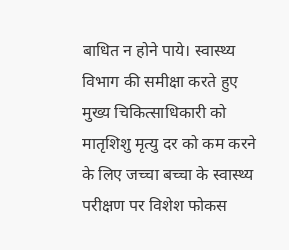बाधित न होने पाये। स्वास्थ्य विभाग की समीक्षा करते हुए मुख्य चिकित्साधिकारी को मातृशिशु मृत्यु दर को कम करने के लिए जच्चा बच्चा के स्वास्थ्य परीक्षण पर विशेश फोकस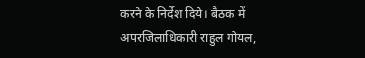करने के निर्देश दिये। बैठक में अपरजिलाधिकारी राहुल गोयल,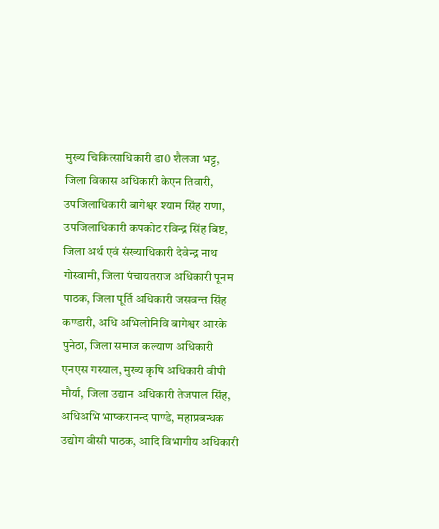मुख्य चिकित्साधिकारी डा0 शैलजा भट्ट, जिला विकास अधिकारी केएन तिवारी, उपजिलाधिकारी बागेश्वर श्याम सिंह राणा, उपजिलाधिकारी कपकोट रविन्द्र सिंह बिष्ट, जिला अर्थ एवं संख्याधिकारी देवेन्द्र नाथ गोस्वामी, जिला पंचायतराज अधिकारी पूनम पाठक, जिला पूर्ति अधिकारी जसवन्त सिंह कण्डारी, अधि अभिलोनिवि बागेश्वर आरके पुनेठा, जिला समाज कल्याण अधिकारी एनएस गस्याल, मुख्य कृषि अधिकारी वीपी मौर्या, जिला उद्यान अधिकारी तेजपाल सिंह, अधिअभि भाष्करानन्द पाण्डे, महाप्रबन्धक उद्योग वीसी पाठक, आदि विभागीय अधिकारी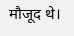मौजूद थे।